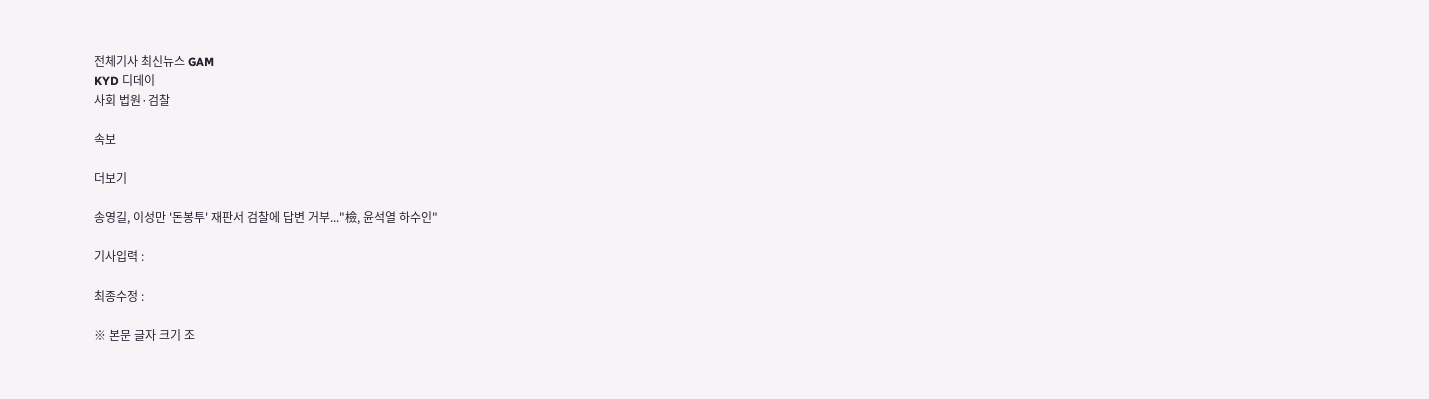전체기사 최신뉴스 GAM
KYD 디데이
사회 법원·검찰

속보

더보기

송영길, 이성만 '돈봉투' 재판서 검찰에 답변 거부..."檢, 윤석열 하수인"

기사입력 :

최종수정 :

※ 본문 글자 크기 조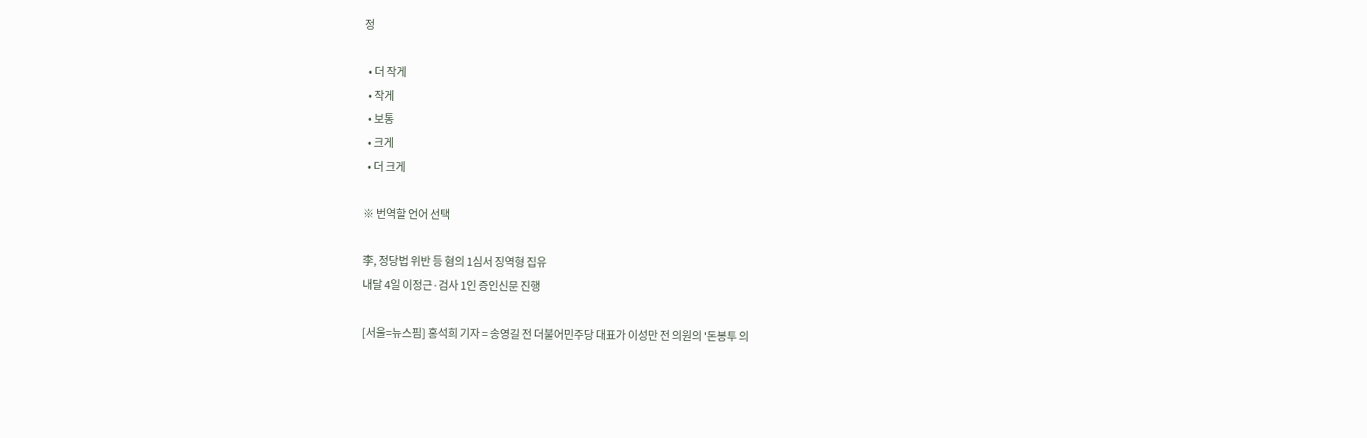정

  • 더 작게
  • 작게
  • 보통
  • 크게
  • 더 크게

※ 번역할 언어 선택

李, 정당법 위반 등 혐의 1심서 징역형 집유
내달 4일 이정근·검사 1인 증인신문 진행

[서울=뉴스핌] 홍석희 기자 = 송영길 전 더불어민주당 대표가 이성만 전 의원의 '돈봉투 의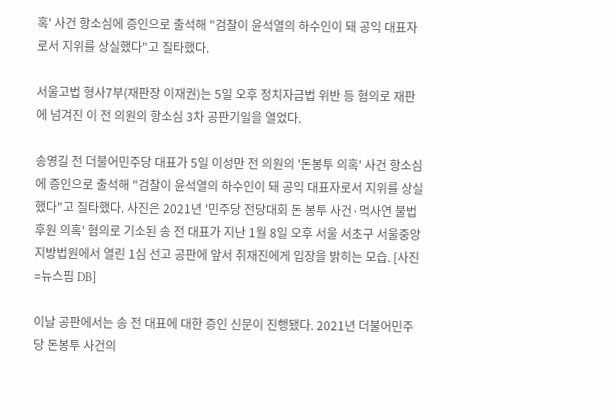혹' 사건 항소심에 증인으로 출석해 "검찰이 윤석열의 하수인이 돼 공익 대표자로서 지위를 상실했다"고 질타했다.

서울고법 형사7부(재판장 이재권)는 5일 오후 정치자금법 위반 등 혐의로 재판에 넘겨진 이 전 의원의 항소심 3차 공판기일을 열었다.

송영길 전 더불어민주당 대표가 5일 이성만 전 의원의 '돈봉투 의혹' 사건 항소심에 증인으로 출석해 "검찰이 윤석열의 하수인이 돼 공익 대표자로서 지위를 상실했다"고 질타했다. 사진은 2021년 '민주당 전당대회 돈 봉투 사건·먹사연 불법 후원 의혹' 혐의로 기소된 송 전 대표가 지난 1월 8일 오후 서울 서초구 서울중앙지방법원에서 열린 1심 선고 공판에 앞서 취재진에게 입장을 밝히는 모습. [사진=뉴스핌 DB]

이날 공판에서는 송 전 대표에 대한 증인 신문이 진행됐다. 2021년 더불어민주당 돈봉투 사건의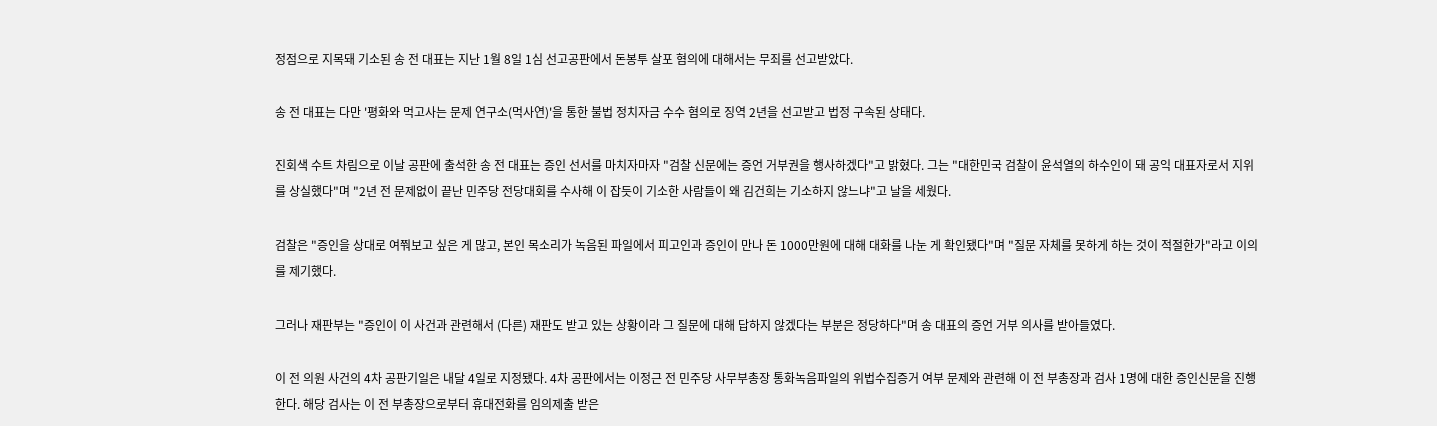정점으로 지목돼 기소된 송 전 대표는 지난 1월 8일 1심 선고공판에서 돈봉투 살포 혐의에 대해서는 무죄를 선고받았다.

송 전 대표는 다만 '평화와 먹고사는 문제 연구소(먹사연)'을 통한 불법 정치자금 수수 혐의로 징역 2년을 선고받고 법정 구속된 상태다.

진회색 수트 차림으로 이날 공판에 출석한 송 전 대표는 증인 선서를 마치자마자 "검찰 신문에는 증언 거부권을 행사하겠다"고 밝혔다. 그는 "대한민국 검찰이 윤석열의 하수인이 돼 공익 대표자로서 지위를 상실했다"며 "2년 전 문제없이 끝난 민주당 전당대회를 수사해 이 잡듯이 기소한 사람들이 왜 김건희는 기소하지 않느냐"고 날을 세웠다.

검찰은 "증인을 상대로 여쭤보고 싶은 게 많고, 본인 목소리가 녹음된 파일에서 피고인과 증인이 만나 돈 1000만원에 대해 대화를 나눈 게 확인됐다"며 "질문 자체를 못하게 하는 것이 적절한가"라고 이의를 제기했다.

그러나 재판부는 "증인이 이 사건과 관련해서 (다른) 재판도 받고 있는 상황이라 그 질문에 대해 답하지 않겠다는 부분은 정당하다"며 송 대표의 증언 거부 의사를 받아들였다.

이 전 의원 사건의 4차 공판기일은 내달 4일로 지정됐다. 4차 공판에서는 이정근 전 민주당 사무부총장 통화녹음파일의 위법수집증거 여부 문제와 관련해 이 전 부총장과 검사 1명에 대한 증인신문을 진행한다. 해당 검사는 이 전 부총장으로부터 휴대전화를 임의제출 받은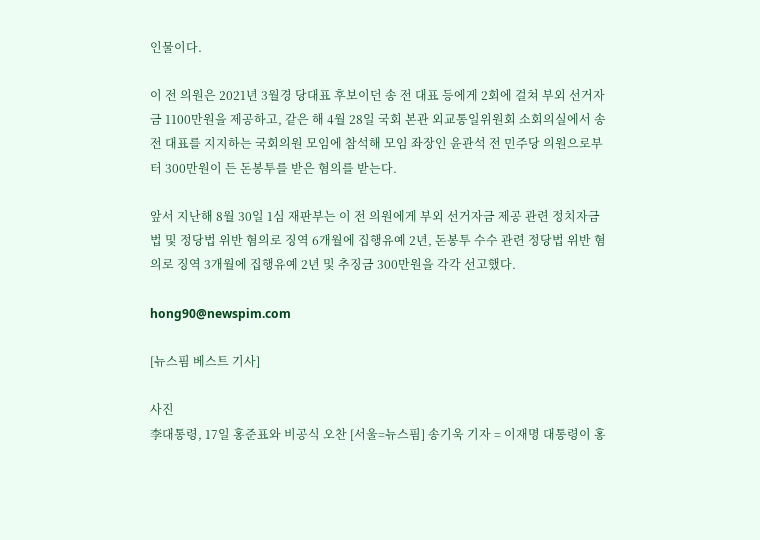인물이다.

이 전 의원은 2021년 3월경 당대표 후보이던 송 전 대표 등에게 2회에 걸쳐 부외 선거자금 1100만원을 제공하고, 같은 해 4월 28일 국회 본관 외교통일위원회 소회의실에서 송 전 대표를 지지하는 국회의원 모임에 참석해 모임 좌장인 윤관석 전 민주당 의원으로부터 300만원이 든 돈봉투를 받은 혐의를 받는다.

앞서 지난해 8월 30일 1심 재판부는 이 전 의원에게 부외 선거자금 제공 관련 정치자금법 및 정당법 위반 혐의로 징역 6개월에 집행유예 2년, 돈봉투 수수 관련 정당법 위반 혐의로 징역 3개월에 집행유예 2년 및 추징금 300만원을 각각 선고했다.

hong90@newspim.com

[뉴스핌 베스트 기사]

사진
李대통령, 17일 홍준표와 비공식 오찬 [서울=뉴스핌] 송기욱 기자 = 이재명 대통령이 홍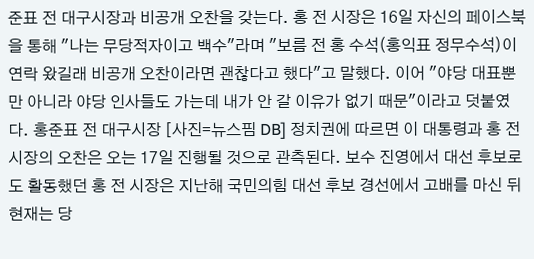준표 전 대구시장과 비공개 오찬을 갖는다. 홍 전 시장은 16일 자신의 페이스북을 통해 "나는 무당적자이고 백수"라며 "보름 전 홍 수석(홍익표 정무수석)이 연락 왔길래 비공개 오찬이라면 괜찮다고 했다"고 말했다. 이어 "야당 대표뿐만 아니라 야당 인사들도 가는데 내가 안 갈 이유가 없기 때문"이라고 덧붙였다. 홍준표 전 대구시장 [사진=뉴스핌 DB] 정치권에 따르면 이 대통령과 홍 전 시장의 오찬은 오는 17일 진행될 것으로 관측된다. 보수 진영에서 대선 후보로도 활동했던 홍 전 시장은 지난해 국민의힘 대선 후보 경선에서 고배를 마신 뒤 현재는 당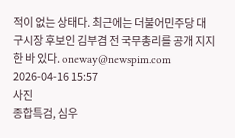적이 없는 상태다. 최근에는 더불어민주당 대구시장 후보인 김부겸 전 국무총리를 공개 지지한 바 있다. oneway@newspim.com 2026-04-16 15:57
사진
종합특검, 심우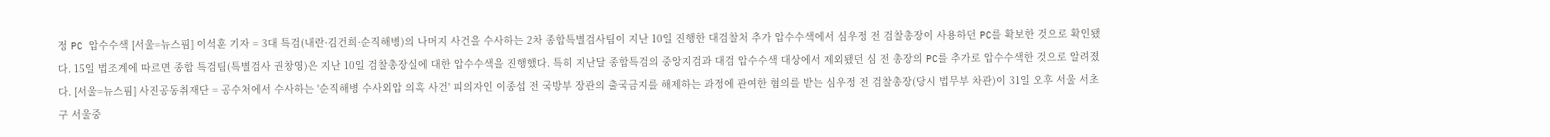정 PC 압수수색 [서울=뉴스핌] 이석훈 기자 = 3대 특검(내란·김건희·순직해병)의 나머지 사건을 수사하는 2차 종합특별검사팀이 지난 10일 진행한 대검찰처 추가 압수수색에서 심우정 전 검찰총장이 사용하던 PC를 확보한 것으로 확인됐다. 15일 법조계에 따르면 종합 특검팀(특별검사 권창영)은 지난 10일 검찰총장실에 대한 압수수색을 진행했다. 특히 지난달 종합특검의 중앙지검과 대검 압수수색 대상에서 제외됐던 심 전 총장의 PC를 추가로 압수수색한 것으로 알려졌다. [서울=뉴스핌] 사진공동취재단 = 공수처에서 수사하는 '순직해병 수사외압 의혹 사건' 피의자인 이종섭 전 국방부 장관의 출국금지를 해제하는 과정에 관여한 혐의를 받는 심우정 전 검찰총장(당시 법무부 차관)이 31일 오후 서울 서초구 서울중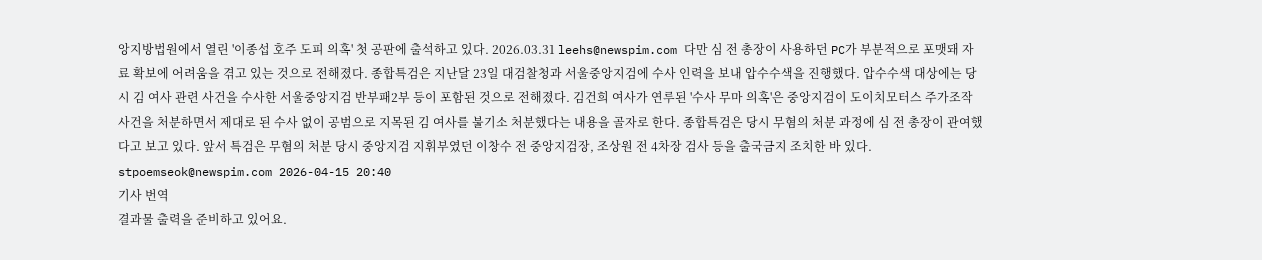앙지방법원에서 열린 '이종섭 호주 도피 의혹' 첫 공판에 출석하고 있다. 2026.03.31 leehs@newspim.com 다만 심 전 총장이 사용하던 PC가 부분적으로 포맷돼 자료 확보에 어려움을 겪고 있는 것으로 전해졌다. 종합특검은 지난달 23일 대검찰청과 서울중앙지검에 수사 인력을 보내 압수수색을 진행했다. 압수수색 대상에는 당시 김 여사 관련 사건을 수사한 서울중앙지검 반부패2부 등이 포함된 것으로 전해졌다. 김건희 여사가 연루된 '수사 무마 의혹'은 중앙지검이 도이치모터스 주가조작 사건을 처분하면서 제대로 된 수사 없이 공범으로 지목된 김 여사를 불기소 처분했다는 내용을 골자로 한다. 종합특검은 당시 무혐의 처분 과정에 심 전 총장이 관여했다고 보고 있다. 앞서 특검은 무혐의 처분 당시 중앙지검 지휘부였던 이창수 전 중앙지검장, 조상원 전 4차장 검사 등을 출국금지 조치한 바 있다. stpoemseok@newspim.com 2026-04-15 20:40
기사 번역
결과물 출력을 준비하고 있어요.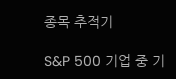종목 추적기

S&P 500 기업 중 기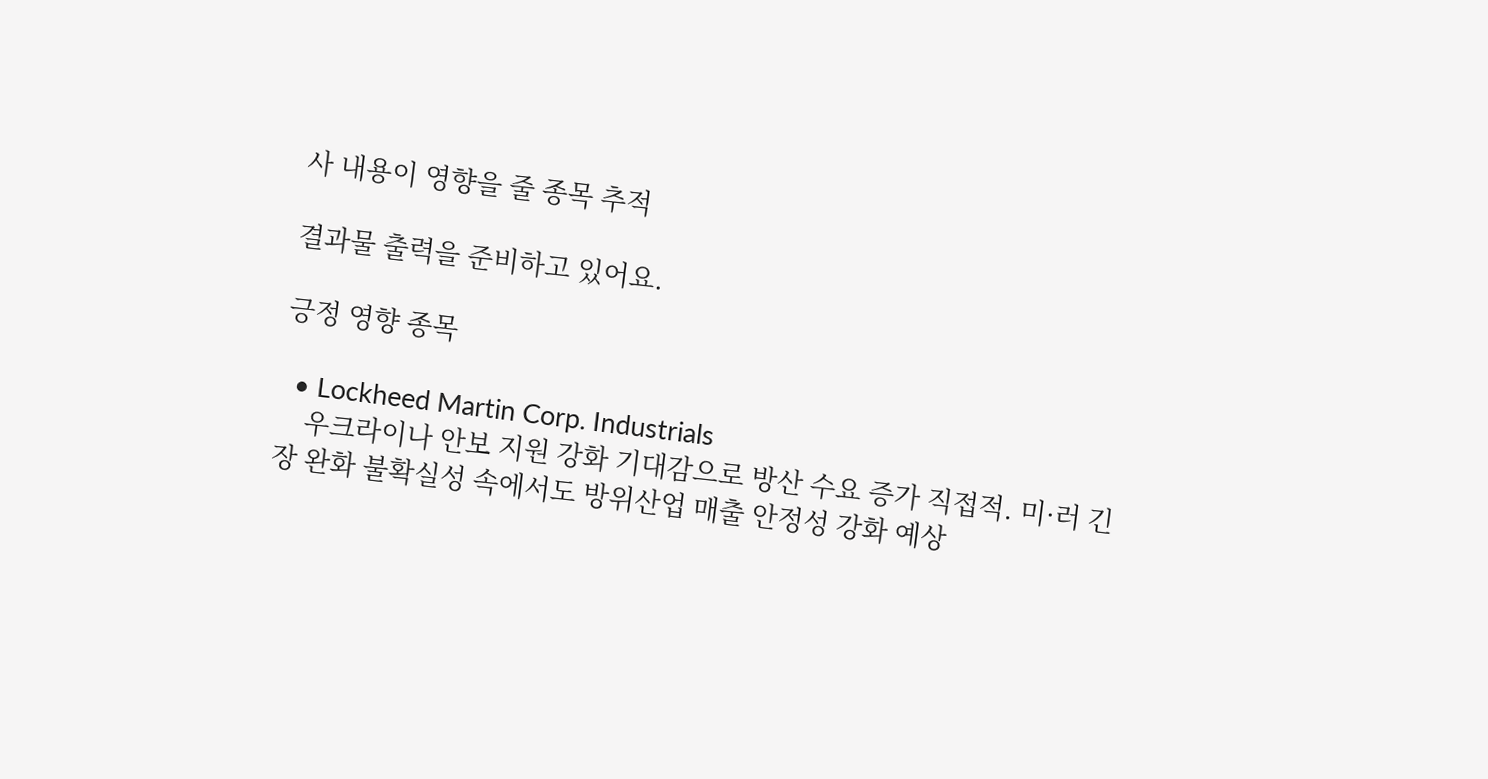사 내용이 영향을 줄 종목 추적

결과물 출력을 준비하고 있어요.

긍정 영향 종목

  • Lockheed Martin Corp. Industrials
    우크라이나 안보 지원 강화 기대감으로 방산 수요 증가 직접적. 미·러 긴장 완화 불확실성 속에서도 방위산업 매출 안정성 강화 예상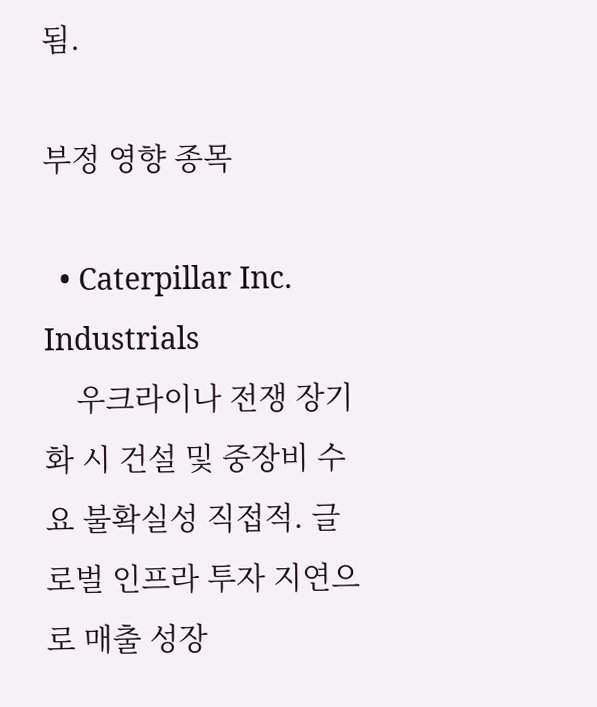됨.

부정 영향 종목

  • Caterpillar Inc. Industrials
    우크라이나 전쟁 장기화 시 건설 및 중장비 수요 불확실성 직접적. 글로벌 인프라 투자 지연으로 매출 성장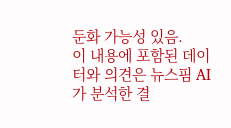둔화 가능성 있음.
이 내용에 포함된 데이터와 의견은 뉴스핌 AI가 분석한 결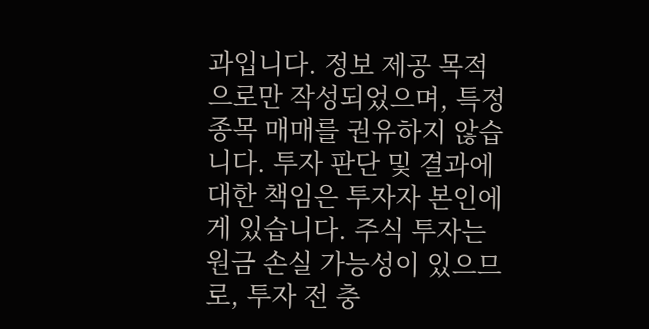과입니다. 정보 제공 목적으로만 작성되었으며, 특정 종목 매매를 권유하지 않습니다. 투자 판단 및 결과에 대한 책임은 투자자 본인에게 있습니다. 주식 투자는 원금 손실 가능성이 있으므로, 투자 전 충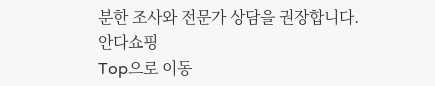분한 조사와 전문가 상담을 권장합니다.
안다쇼핑
Top으로 이동